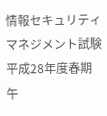情報セキュリティマネジメント試験 平成28年度春期 午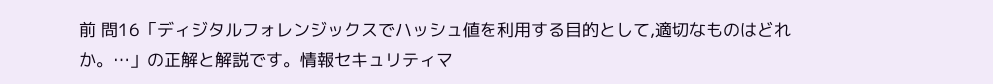前 問16「ディジタルフォレンジックスでハッシュ値を利用する目的として,適切なものはどれか。…」の正解と解説です。情報セキュリティマ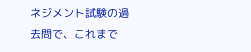ネジメント試験の過去問で、これまで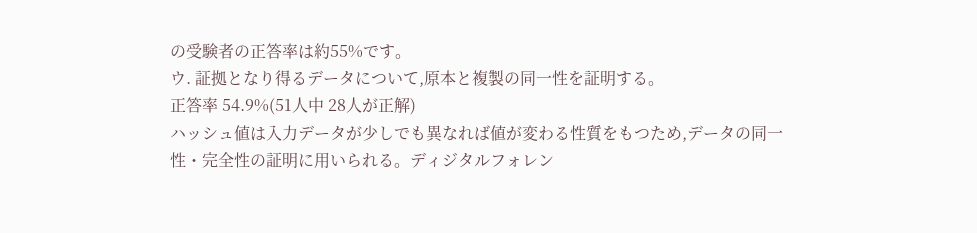の受験者の正答率は約55%です。
ウ. 証拠となり得るデータについて,原本と複製の同一性を証明する。
正答率 54.9%(51人中 28人が正解)
ハッシュ値は入力データが少しでも異なれば値が変わる性質をもつため,データの同一性・完全性の証明に用いられる。ディジタルフォレン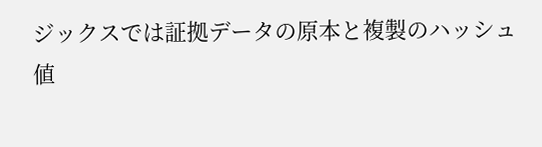ジックスでは証拠データの原本と複製のハッシュ値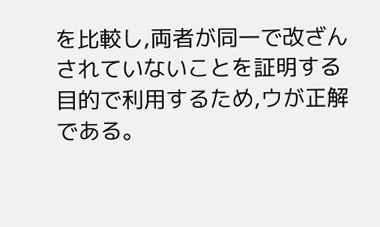を比較し,両者が同一で改ざんされていないことを証明する目的で利用するため,ウが正解である。